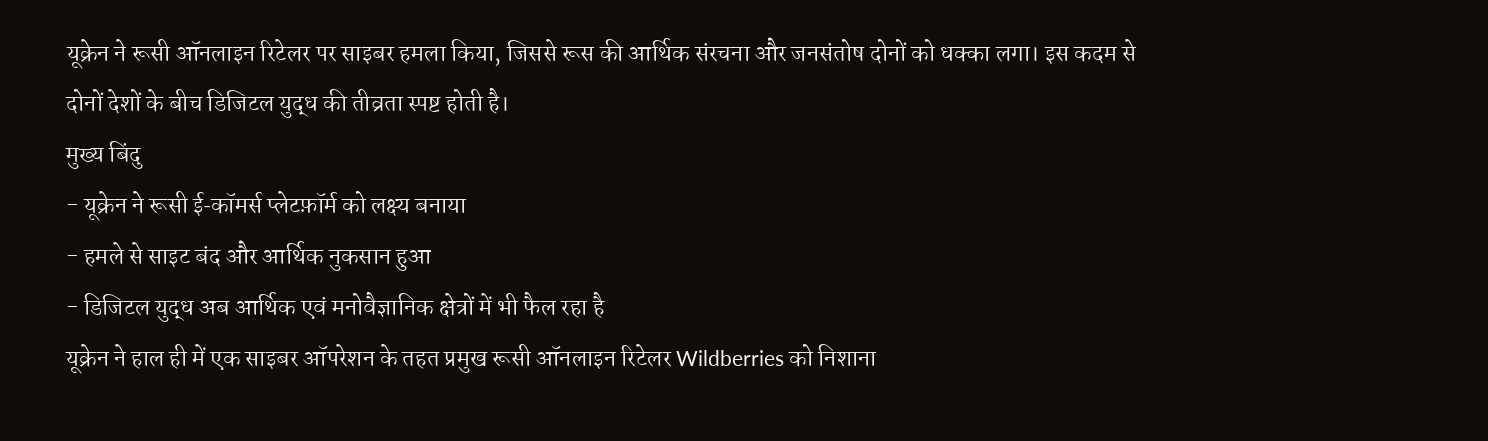यूक्रेन ने रूसी ऑनलाइन रिटेलर पर साइबर हमला किया, जिससे रूस की आर्थिक संरचना और जनसंतोष दोनों को धक्का लगा। इस कदम से दोनों देशों के बीच डिजिटल युद्ध की तीव्रता स्पष्ट होती है।
मुख्य बिंदु
- यूक्रेन ने रूसी ई‑कॉमर्स प्लेटफ़ॉर्म को लक्ष्य बनाया
- हमले से साइट बंद और आर्थिक नुकसान हुआ
- डिजिटल युद्ध अब आर्थिक एवं मनोवैज्ञानिक क्षेत्रों में भी फैल रहा है
यूक्रेन ने हाल ही में एक साइबर ऑपरेशन के तहत प्रमुख रूसी ऑनलाइन रिटेलर Wildberries को निशाना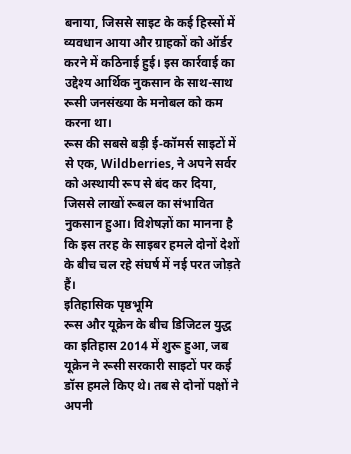बनाया, जिससे साइट के कई हिस्सों में व्यवधान आया और ग्राहकों को ऑर्डर करने में कठिनाई हुई। इस कार्रवाई का उद्देश्य आर्थिक नुकसान के साथ-साथ रूसी जनसंख्या के मनोबल को कम करना था।
रूस की सबसे बड़ी ई‑कॉमर्स साइटों में से एक, Wildberries, ने अपने सर्वर को अस्थायी रूप से बंद कर दिया, जिससे लाखों रूबल का संभावित नुकसान हुआ। विशेषज्ञों का मानना है कि इस तरह के साइबर हमले दोनों देशों के बीच चल रहे संघर्ष में नई परत जोड़ते हैं।
इतिहासिक पृष्ठभूमि
रूस और यूक्रेन के बीच डिजिटल युद्ध का इतिहास 2014 में शुरू हुआ, जब यूक्रेन ने रूसी सरकारी साइटों पर कई डॉस हमले किए थे। तब से दोनों पक्षों ने अपनी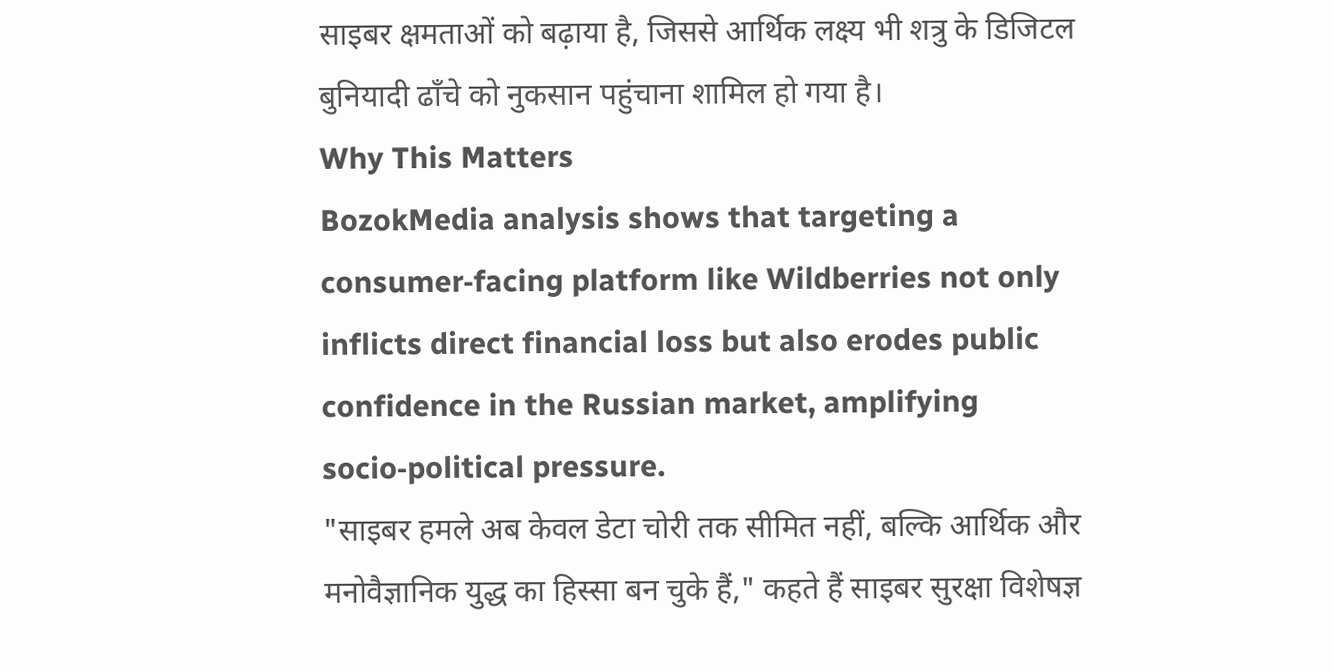साइबर क्षमताओं को बढ़ाया है, जिससे आर्थिक लक्ष्य भी शत्रु के डिजिटल बुनियादी ढाँचे को नुकसान पहुंचाना शामिल हो गया है।
Why This Matters
BozokMedia analysis shows that targeting a consumer‑facing platform like Wildberries not only inflicts direct financial loss but also erodes public confidence in the Russian market, amplifying socio‑political pressure.
"साइबर हमले अब केवल डेटा चोरी तक सीमित नहीं, बल्कि आर्थिक और मनोवैज्ञानिक युद्ध का हिस्सा बन चुके हैं," कहते हैं साइबर सुरक्षा विशेषज्ञ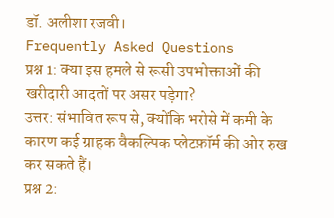डॉ. अलीशा रजवी।
Frequently Asked Questions
प्रश्न 1: क्या इस हमले से रूसी उपभोक्ताओं की खरीदारी आदतों पर असर पड़ेगा?
उत्तर: संभावित रूप से, क्योंकि भरोसे में कमी के कारण कई ग्राहक वैकल्पिक प्लेटफ़ॉर्म की ओर रुख कर सकते हैं।
प्रश्न 2: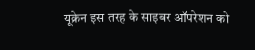यूक्रेन इस तरह के साइबर ऑपरेशन को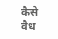कैसे वैध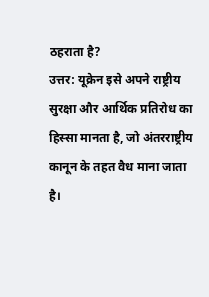ठहराता है?
उत्तर: यूक्रेन इसे अपने राष्ट्रीय सुरक्षा और आर्थिक प्रतिरोध का हिस्सा मानता है, जो अंतरराष्ट्रीय कानून के तहत वैध माना जाता है।